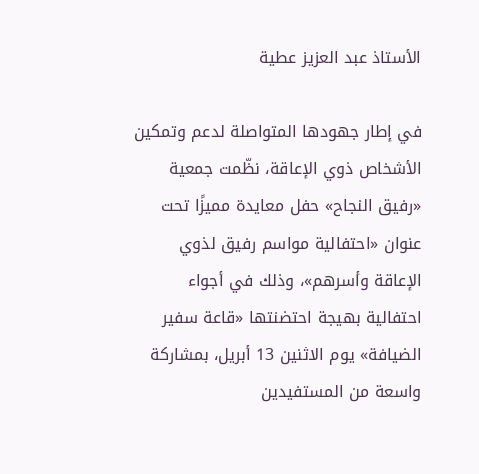الأستاذ عبد العزيز عطية

في إطار جهودها المتواصلة لدعم وتمكين الأشخاص ذوي الإعاقة، نظّمت جمعية «رفيق النجاح» حفل معايدة مميزًا تحت عنوان «احتفالية مواسم رفيق لذوي الإعاقة وأسرهم»، وذلك في أجواء احتفالية بهيجة احتضنتها «قاعة سفير الضيافة» يوم الاثنين 13 أبريل، بمشاركة واسعة من المستفيدين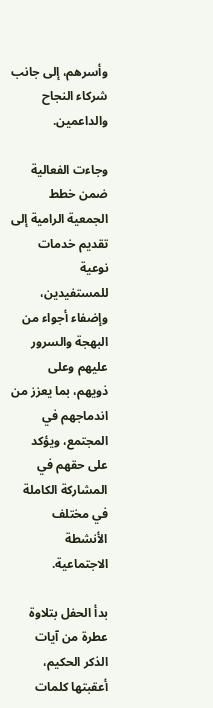وأسرهم، إلى جانب شركاء النجاح والداعمين.

وجاءت الفعالية ضمن خطط الجمعية الرامية إلى تقديم خدمات نوعية للمستفيدين، وإضفاء أجواء من البهجة والسرور عليهم وعلى ذويهم، بما يعزز من اندماجهم في المجتمع، ويؤكد على حقهم في المشاركة الكاملة في مختلف الأنشطة الاجتماعية.

بدأ الحفل بتلاوة عطرة من آيات الذكر الحكيم، أعقبتها كلمات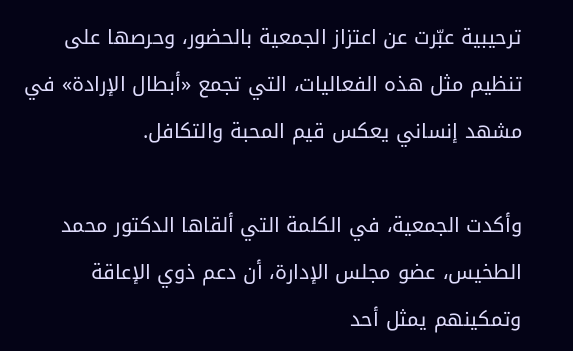ترحيبية عبّرت عن اعتزاز الجمعية بالحضور، وحرصها على تنظيم مثل هذه الفعاليات، التي تجمع «أبطال الإرادة» في مشهد إنساني يعكس قيم المحبة والتكافل.

وأكدت الجمعية، في الكلمة التي ألقاها الدكتور محمد الطخيس، عضو مجلس الإدارة، أن دعم ذوي الإعاقة وتمكينهم يمثل أحد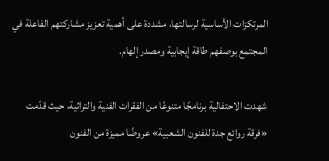المرتكزات الأساسية لرسالتها، مشددة على أهمية تعزيز مشاركتهم الفاعلة في المجتمع بوصفهم طاقة إيجابية ومصدر إلهام.

شهدت الاحتفالية برنامجًا متنوعًا من الفقرات الفنية والتراثية، حيث قدّمت «فرقة روائع جدة للفنون الشعبية» عروضًا مميزة من الفنون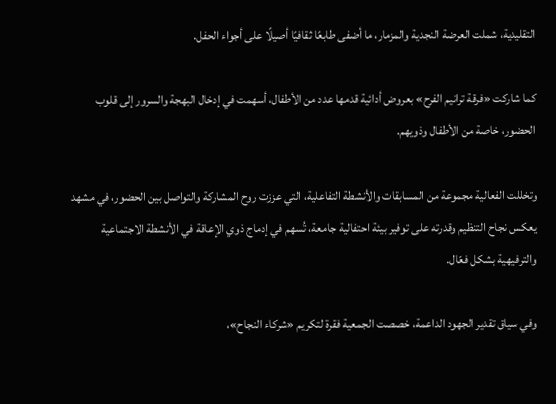التقليدية، شملت العرضة النجدية والمزمار، ما أضفى طابعًا ثقافيًا أصيلًا على أجواء الحفل.

كما شاركت «فرقة ترانيم الفرح» بعروض أدائية قدمها عدد من الأطفال، أسهمت في إدخال البهجة والسرور إلى قلوب الحضور، خاصة من الأطفال وذويهم.

وتخللت الفعالية مجموعة من المسابقات والأنشطة التفاعلية، التي عززت روح المشاركة والتواصل بين الحضور، في مشهد يعكس نجاح التنظيم وقدرته على توفير بيئة احتفالية جامعة، تُسهم في إدماج ذوي الإعاقة في الأنشطة الاجتماعية والترفيهية بشكل فعّال.

وفي سياق تقدير الجهود الداعمة، خصصت الجمعية فقرة لتكريم «شركاء النجاح»،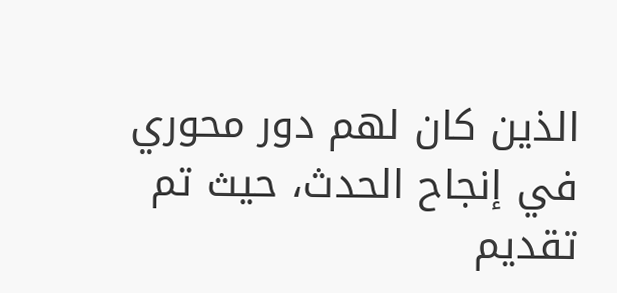الذين كان لهم دور محوري في إنجاح الحدث، حيث تم تقديم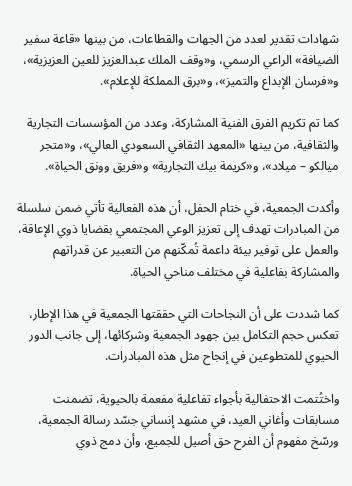شهادات تقدير لعدد من الجهات والقطاعات، من بينها «قاعة سفير الضيافة» الراعي الرسمي، و«وقف الملك عبدالعزيز للعين العزيزية»، و«فرسان الإبداع والتميز»، و«برق المملكة للإعلام».

كما تم تكريم الفرق الفنية المشاركة، وعدد من المؤسسات التجارية والثقافية، من بينها «المعهد الثقافي السعودي العالي»، و«متجر ميالكو – ميلاد»، و«كريمة بيك التجارية» و«فريق وونق الحياة».

وأكدت الجمعية، في ختام الحفل، أن هذه الفعالية تأتي ضمن سلسلة من المبادرات تهدف إلى تعزيز الوعي المجتمعي بقضايا ذوي الإعاقة، والعمل على توفير بيئة داعمة تُمكّنهم من التعبير عن قدراتهم والمشاركة بفاعلية في مختلف مناحي الحياة.

كما شددت على أن النجاحات التي حققتها الجمعية في هذا الإطار، تعكس حجم التكامل بين جهود الجمعية وشركائها، إلى جانب الدور الحيوي للمتطوعين في إنجاح مثل هذه المبادرات.

واختُتمت الاحتفالية بأجواء تفاعلية مفعمة بالحيوية، تضمنت مسابقات وأغاني العيد، في مشهد إنساني جسّد رسالة الجمعية، ورسّخ مفهوم أن الفرح حق أصيل للجميع، وأن دمج ذوي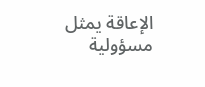الإعاقة يمثل مسؤولية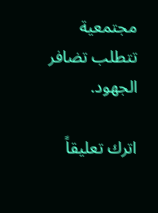مجتمعية تتطلب تضافر الجهود.

اترك تعليقاً